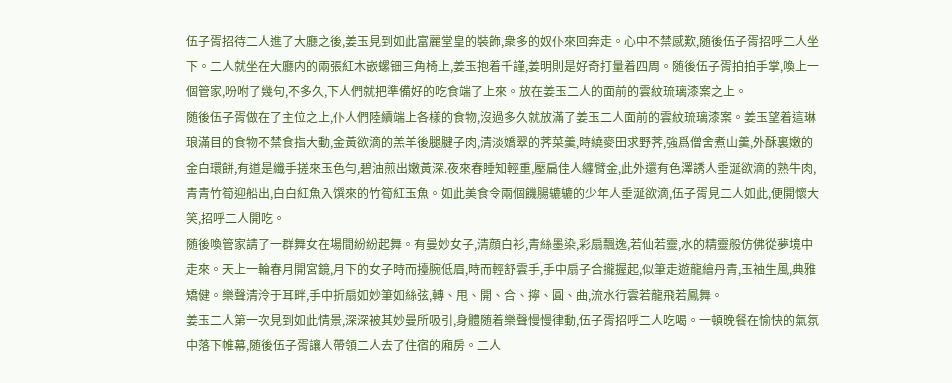伍子胥招待二人進了大廳之後,姜玉見到如此富麗堂皇的裝飾,衆多的奴仆來回奔走。心中不禁感歎,随後伍子胥招呼二人坐下。二人就坐在大廳内的兩張紅木嵌螺钿三角椅上,姜玉抱着千謹,姜明則是好奇打量着四周。随後伍子胥拍拍手掌,喚上一個管家,吩咐了幾句,不多久,下人們就把準備好的吃食端了上來。放在姜玉二人的面前的雲紋琉璃漆案之上。
随後伍子胥做在了主位之上,仆人們陸續端上各樣的食物,沒過多久就放滿了姜玉二人面前的雲紋琉璃漆案。姜玉望着這琳琅滿目的食物不禁食指大動,金黃欲滴的羔羊後腿腱子肉,清淡嬌翠的荠菜羹,時繞麥田求野荠,強爲僧舍煮山羹,外酥裏嫩的金白環餅,有道是纖手搓來玉色勻,碧油煎出嫩黃深.夜來春睡知輕重,壓扁佳人纏臂金,此外還有色澤誘人垂涎欲滴的熟牛肉,青青竹筍迎船出,白白紅魚入馔來的竹筍紅玉魚。如此美食令兩個饑腸辘辘的少年人垂涎欲滴,伍子胥見二人如此,便開懷大笑,招呼二人開吃。
随後喚管家請了一群舞女在場間紛紛起舞。有曼妙女子,清顔白衫,青絲墨染,彩扇飄逸,若仙若靈,水的精靈般仿佛從夢境中走來。天上一輪春月開宮鏡,月下的女子時而擡腕低眉,時而輕舒雲手,手中扇子合攏握起,似筆走遊龍繪丹青,玉袖生風,典雅矯健。樂聲清泠于耳畔,手中折扇如妙筆如絲弦,轉、甩、開、合、擰、圓、曲,流水行雲若龍飛若鳳舞。
姜玉二人第一次見到如此情景,深深被其妙曼所吸引,身體随着樂聲慢慢律動,伍子胥招呼二人吃喝。一頓晚餐在愉快的氣氛中落下帷幕,随後伍子胥讓人帶領二人去了住宿的廂房。二人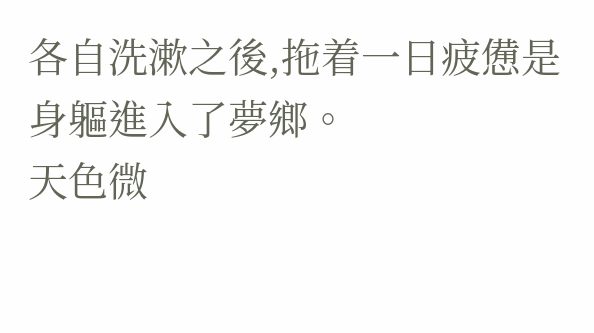各自洗漱之後,拖着一日疲憊是身軀進入了夢鄉。
天色微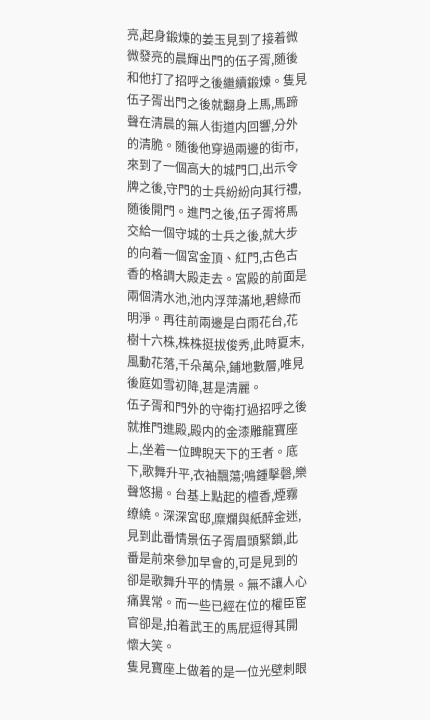亮,起身鍛煉的姜玉見到了接着微微發亮的晨輝出門的伍子胥,随後和他打了招呼之後繼續鍛煉。隻見伍子胥出門之後就翻身上馬,馬蹄聲在清晨的無人街道内回響,分外的清脆。随後他穿過兩邊的街市,來到了一個高大的城門口,出示令牌之後,守門的士兵紛紛向其行禮,随後開門。進門之後,伍子胥将馬交給一個守城的士兵之後,就大步的向着一個宮金頂、紅門,古色古香的格調大殿走去。宮殿的前面是兩個清水池,池内浮萍滿地,碧綠而明淨。再往前兩邊是白雨花台,花樹十六株,株株挺拔俊秀,此時夏末,風動花落,千朵萬朵,鋪地數層,唯見後庭如雪初降,甚是清麗。
伍子胥和門外的守衛打過招呼之後就推門進殿,殿内的金漆雕龍寶座上,坐着一位睥睨天下的王者。底下,歌舞升平,衣袖飄蕩;鳴鍾擊磬,樂聲悠揚。台基上點起的檀香,煙霧缭繞。深深宮邸,糜爛與紙醉金迷,見到此番情景伍子胥眉頭緊鎖,此番是前來參加早會的,可是見到的卻是歌舞升平的情景。無不讓人心痛異常。而一些已經在位的權臣宦官卻是,拍着武王的馬屁逗得其開懷大笑。
隻見寶座上做着的是一位光壁刺眼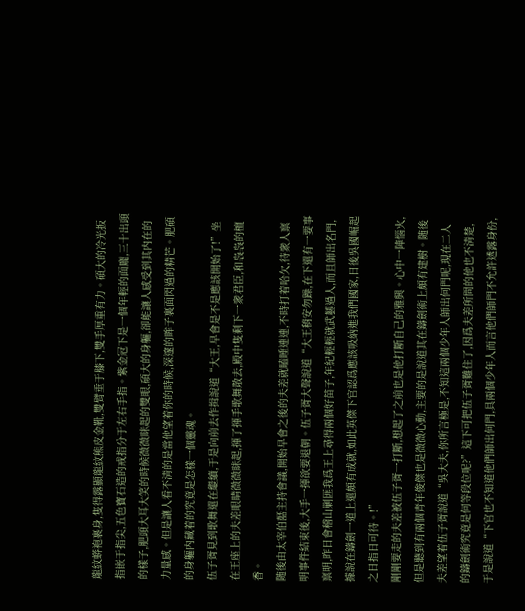龍紋蟒袍裹身,隻得露顯龍紋熊皮金靴,雙臂垂于膝下,雙手厚重有力。碩大的冷光扳指嵌于指尖,五色寶石造的戒指分于左右手指。紫金冠下是一個年輕的面龐,三十出頭的樣子,肥頭大耳大笑的時候微微眯起的雙眼,碩大的身軀,卻能讓人感受到其内在的力量感。但是讓人看不清的是當他望着你的時候,深邃的眸子裏面閃過的精芒。肥碩的身軀内藏着的究竟是怎樣一個靈魂。
伍子胥見到歌舞還在繼續,于是向前去作揖說道“大王,早會是不是應該開始了!”坐在王座上的夫差眼睛微微眯起,揮了揮手歌舞散去,殿中隻剩下一衆君臣,和袅袅的檀香。
随後由太宰伯嚭主持會議,開始早會之後的夫差就瞌睡連連,不時打着哈欠,待衆人禀明事件結束後,大手一揮欲要退朝。伍子胥大聲說道“大王稍安勿躁,在下還有一要事禀明,昨日會稽山剿匪我爲王上尋得兩個好苗子,年紀輕輕就武藝過人,而且師出名門,據說在鑄劍一道上還頗有成就,如此英傑下官認爲應該吸納進我們國家,日後吳國崛起之日指日可待。!”
剛剛要走的夫差被伍子胥一打斷,想起了之前也是他打斷自己的雅興。心中一陣惱火,但是聽到有兩個青年俊傑也是微微心動,主要的是說道其在鑄劍術上頗有建樹。随後夫差望着伍子胥說道“吳大夫,你所言極是,不知這兩個少年人師出何門呢,現在二人的鑄劍術究竟是何等段位呢?”這下可把伍子胥難住了,因爲夫差所問的他也不清楚,于是說道“下官也不知道他們師出何門,具兩個少年人而言他們師門不允許透露身份,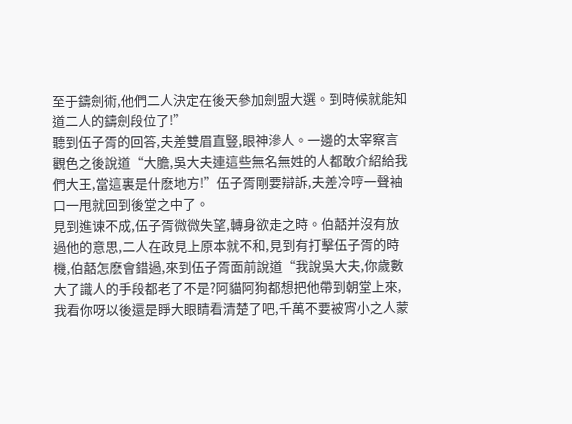至于鑄劍術,他們二人決定在後天參加劍盟大選。到時候就能知道二人的鑄劍段位了!”
聽到伍子胥的回答,夫差雙眉直豎,眼神滲人。一邊的太宰察言觀色之後說道“大膽,吳大夫連這些無名無姓的人都敢介紹給我們大王,當這裏是什麽地方!”伍子胥剛要辯訴,夫差冷哼一聲袖口一甩就回到後堂之中了。
見到進谏不成,伍子胥微微失望,轉身欲走之時。伯嚭并沒有放過他的意思,二人在政見上原本就不和,見到有打擊伍子胥的時機,伯嚭怎麽會錯過,來到伍子胥面前說道“我說吳大夫,你歲數大了識人的手段都老了不是?阿貓阿狗都想把他帶到朝堂上來,我看你呀以後還是睜大眼睛看清楚了吧,千萬不要被宵小之人蒙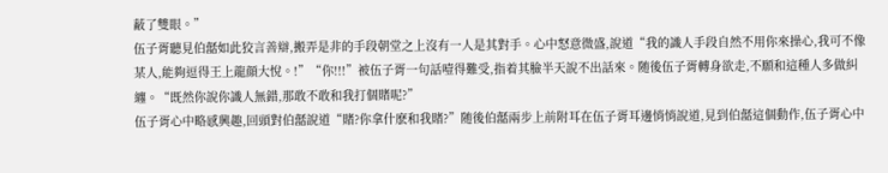蔽了雙眼。”
伍子胥聽見伯嚭如此狡言善辯,搬弄是非的手段朝堂之上沒有一人是其對手。心中怒意微盛,說道“我的識人手段自然不用你來操心,我可不像某人,能夠逗得王上龍顔大悅。!”“你!!!”被伍子胥一句話噎得難受,指着其臉半天說不出話來。随後伍子胥轉身欲走,不願和這種人多做糾纏。“既然你說你識人無錯,那敢不敢和我打個賭呢?”
伍子胥心中略感興趣,回頭對伯嚭說道“賭?你拿什麽和我賭?”随後伯嚭兩步上前附耳在伍子胥耳邊悄悄說道,見到伯嚭這個動作,伍子胥心中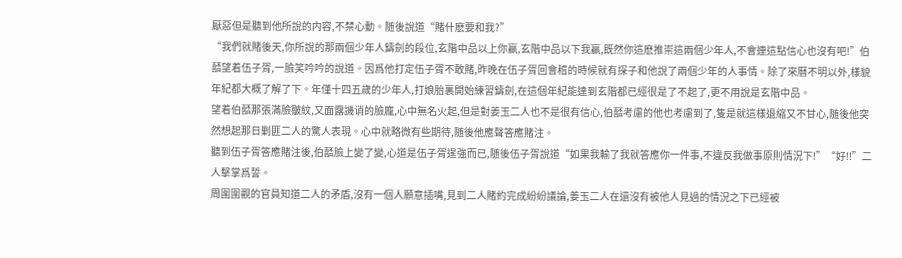厭惡但是聽到他所說的内容,不禁心動。随後說道“賭什麽要和我?”
“我們就賭後天,你所說的那兩個少年人鑄劍的段位,玄階中品以上你赢,玄階中品以下我赢,既然你這麽推崇這兩個少年人,不會連這點信心也沒有吧!”伯嚭望着伍子胥,一臉笑吟吟的說道。因爲他打定伍子胥不敢賭,昨晚在伍子胥回會稽的時候就有探子和他說了兩個少年的人事情。除了來曆不明以外,樣貌年紀都大概了解了下。年僅十四五歲的少年人,打娘胎裏開始練習鑄劍,在這個年紀能達到玄階都已經很是了不起了,更不用說是玄階中品。
望着伯嚭那張滿臉皺紋,又面露譏诮的臉龐,心中無名火起,但是對姜玉二人也不是很有信心,伯嚭考慮的他也考慮到了,隻是就這樣退縮又不甘心,随後他突然想起那日剿匪二人的驚人表現。心中就略微有些期待,随後他應聲答應賭注。
聽到伍子胥答應賭注後,伯嚭臉上變了變,心道是伍子胥逞強而已,随後伍子胥說道“如果我輸了我就答應你一件事,不違反我做事原則情況下!”“好!!”二人擊掌爲誓。
周圍圍觀的官員知道二人的矛盾,沒有一個人願意插嘴,見到二人賭約完成紛紛議論,姜玉二人在還沒有被他人見過的情況之下已經被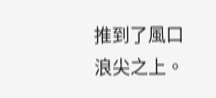推到了風口浪尖之上。